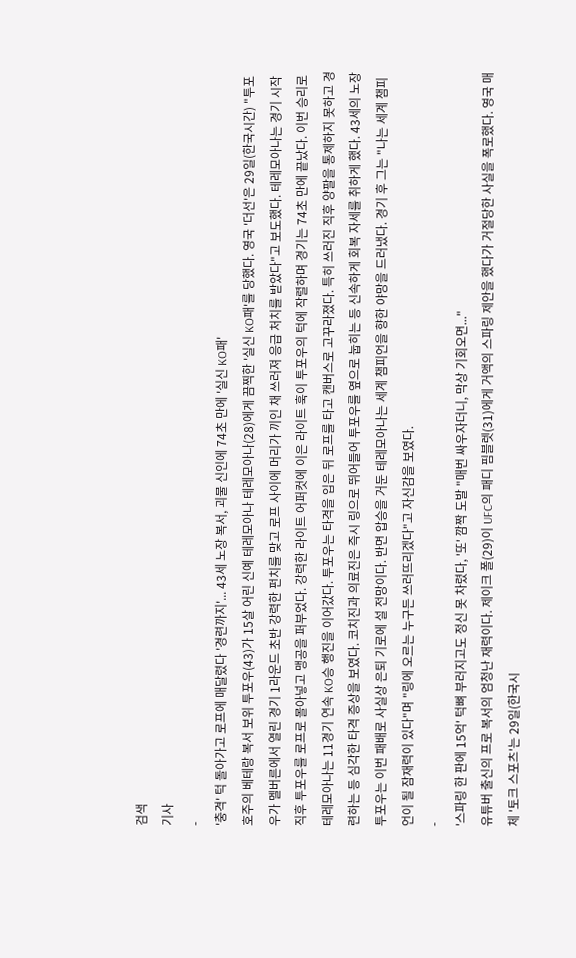검색
기사
-
'충격' 턱 돌아가고 로프에 매달렸다 '경련까지'... 43세 노장 복서, 괴물 신인에 74초 만에 '실신 KO패'
호주의 베테랑 복서 보위 투포우(43)가 15살 어린 신예 테레모아나 테레모아나(28)에게 끔찍한 '실신 KO패'를 당했다. 영국 '더선'은 29일(한국시간) "투포우가 멜버른에서 열린 경기 1라운드 초반 강력한 펀치를 맞고 로프 사이에 머리가 끼인 채 쓰러져 응급 처치를 받았다"고 보도했다. 테레모아나는 경기 시작 직후 투포우를 로프로 몰아넣고 맹공을 퍼부었다. 강력한 라이트 어퍼컷에 이은 라이트 훅이 투포우의 턱에 작렬하며 경기는 74초 만에 끝났다. 이번 승리로 테레모아나는 11경기 연속 KO승 행진을 이어갔다. 투포우는 타격을 입은 뒤 로프를 타고 캔버스로 고꾸라졌다. 특히 쓰러진 직후 양팔을 통제하지 못하고 경련하는 등 심각한 타격 증상을 보였다. 코치진과 의료진은 즉시 링으로 뛰어들어 투포우를 옆으로 눕히는 등 신속하게 회복 자세를 취하게 했다. 43세의 노장 투포우는 이번 패배로 사실상 은퇴 기로에 설 전망이다. 반면 압승을 거둔 테레모아나는 세계 챔피언을 향한 야망을 드러냈다. 경기 후 그는 "나는 세계 챔피언이 될 잠재력이 있다"며 "링에 오르는 누구든 쓰러뜨리겠다"고 자신감을 보였다.
-
'스파링 한 판에 15억' 턱뼈 부러지고도 정신 못 차렸다, '또' 깜짝 도발 "매번 싸우자더니, 막상 기회오면..."
유튜버 출신의 프로 복서의 엄청난 재력이다. 제이크 폴(29)이 UFC의 패디 핌블렛(31)에게 거액의 스파링 제안을 했다가 거절당한 사실을 폭로했다. 영국 매체 '토크 스포츠'는 29일(한국시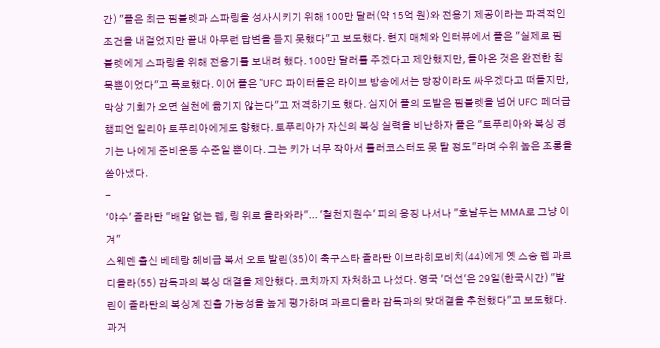간) "폴은 최근 핌블렛과 스파링을 성사시키기 위해 100만 달러(약 15억 원)와 전용기 제공이라는 파격적인 조건을 내걸었지만 끝내 아무런 답변을 듣지 못했다"고 보도했다. 현지 매체와 인터뷰에서 폴은 "실제로 핌블렛에게 스파링을 위해 전용기를 보내려 했다. 100만 달러를 주겠다고 제안했지만, 돌아온 것은 완전한 침묵뿐이었다"고 폭로했다. 이어 폴은 "UFC 파이터들은 라이브 방송에서는 당장이라도 싸우겠다고 떠들지만, 막상 기회가 오면 실천에 옮기지 않는다"고 저격하기도 했다. 심지어 폴의 도발은 핌블렛을 넘어 UFC 페더급 챔피언 일리아 토푸리아에게도 향했다. 토푸리아가 자신의 복싱 실력을 비난하자 폴은 "토푸리아와 복싱 경기는 나에게 준비운동 수준일 뿐이다. 그는 키가 너무 작아서 롤러코스터도 못 탈 정도"라며 수위 높은 조롱을 쏟아냈다.
-
'야수' 즐라탄 "배알 없는 펩, 링 위로 올라와라"... '철천지원수' 피의 응징 나서나 "호날두는 MMA로 그냥 이겨"
스웨덴 출신 베테랑 헤비급 복서 오토 발린(35)이 축구스타 즐라탄 이브라히모비치(44)에게 옛 스승 펩 과르디올라(55) 감독과의 복싱 대결을 제안했다. 코치까지 자처하고 나섰다. 영국 '더선'은 29일(한국시간) "발린이 즐라탄의 복싱계 진출 가능성을 높게 평가하며 과르디올라 감독과의 맞대결을 추천했다"고 보도했다. 과거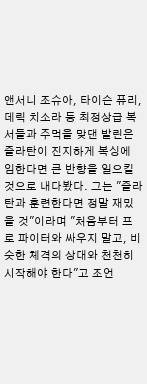앤서니 조슈아, 타이슨 퓨리, 데릭 치소라 등 최정상급 복서들과 주먹을 맞댄 발린은 즐라탄이 진지하게 복싱에 임한다면 큰 반향을 일으킬 것으로 내다봤다. 그는 "즐라탄과 훈련한다면 정말 재밌을 것"이라며 "처음부터 프로 파이터와 싸우지 말고, 비슷한 체격의 상대와 천천히 시작해야 한다"고 조언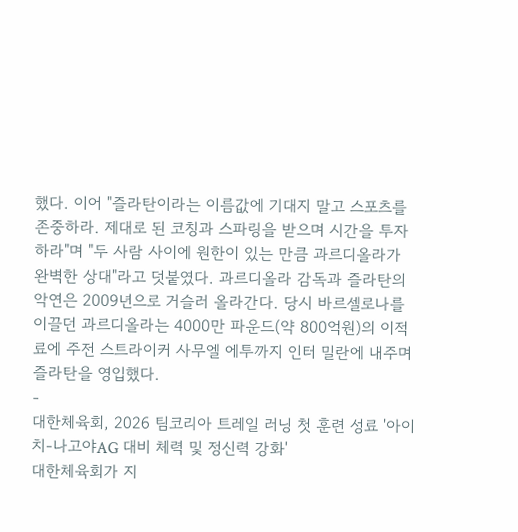했다. 이어 "즐라탄이라는 이름값에 기대지 말고 스포츠를 존중하라. 제대로 된 코칭과 스파링을 받으며 시간을 투자하라"며 "두 사람 사이에 원한이 있는 만큼 과르디올라가 완벽한 상대"라고 덧붙였다. 과르디올라 감독과 즐라탄의 악연은 2009년으로 거슬러 올라간다. 당시 바르셀로나를 이끌던 과르디올라는 4000만 파운드(약 800억원)의 이적료에 주전 스트라이커 사무엘 에투까지 인터 밀란에 내주며 즐라탄을 영입했다.
-
대한체육회, 2026 팀코리아 트레일 러닝 첫 훈련 성료 '아이치-나고야AG 대비 체력 및 정신력 강화'
대한체육회가 지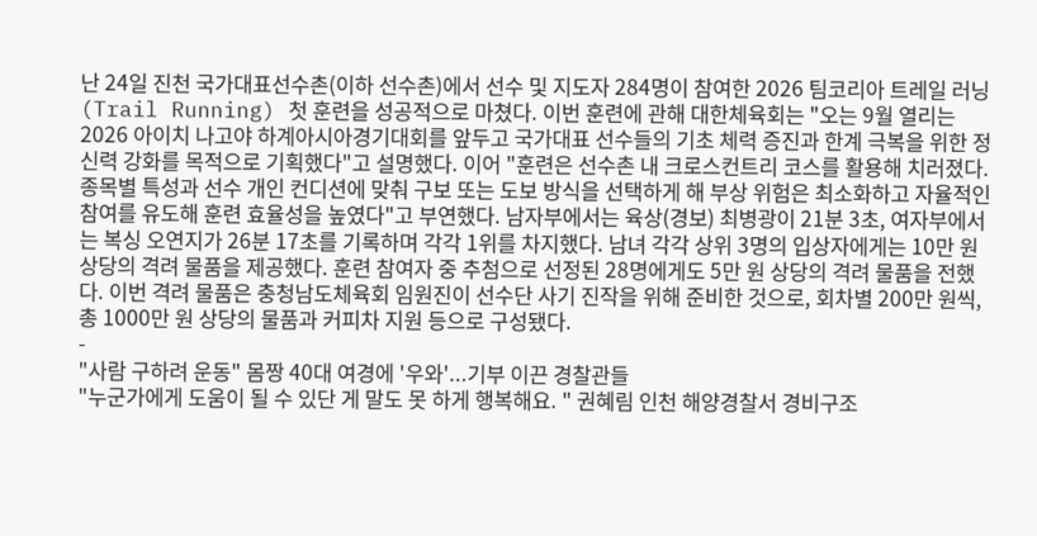난 24일 진천 국가대표선수촌(이하 선수촌)에서 선수 및 지도자 284명이 참여한 2026 팀코리아 트레일 러닝(Trail Running) 첫 훈련을 성공적으로 마쳤다. 이번 훈련에 관해 대한체육회는 "오는 9월 열리는 2026 아이치 나고야 하계아시아경기대회를 앞두고 국가대표 선수들의 기초 체력 증진과 한계 극복을 위한 정신력 강화를 목적으로 기획했다"고 설명했다. 이어 "훈련은 선수촌 내 크로스컨트리 코스를 활용해 치러졌다. 종목별 특성과 선수 개인 컨디션에 맞춰 구보 또는 도보 방식을 선택하게 해 부상 위험은 최소화하고 자율적인 참여를 유도해 훈련 효율성을 높였다"고 부연했다. 남자부에서는 육상(경보) 최병광이 21분 3초, 여자부에서는 복싱 오연지가 26분 17초를 기록하며 각각 1위를 차지했다. 남녀 각각 상위 3명의 입상자에게는 10만 원 상당의 격려 물품을 제공했다. 훈련 참여자 중 추첨으로 선정된 28명에게도 5만 원 상당의 격려 물품을 전했다. 이번 격려 물품은 충청남도체육회 임원진이 선수단 사기 진작을 위해 준비한 것으로, 회차별 200만 원씩, 총 1000만 원 상당의 물품과 커피차 지원 등으로 구성됐다.
-
"사람 구하려 운동" 몸짱 40대 여경에 '우와'...기부 이끈 경찰관들
"누군가에게 도움이 될 수 있단 게 말도 못 하게 행복해요. " 권혜림 인천 해양경찰서 경비구조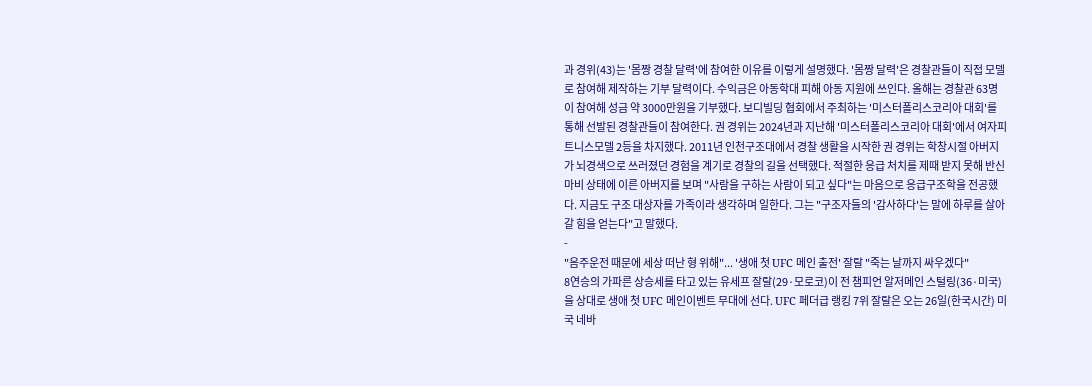과 경위(43)는 '몸짱 경찰 달력'에 참여한 이유를 이렇게 설명했다. '몸짱 달력'은 경찰관들이 직접 모델로 참여해 제작하는 기부 달력이다. 수익금은 아동학대 피해 아동 지원에 쓰인다. 올해는 경찰관 63명이 참여해 성금 약 3000만원을 기부했다. 보디빌딩 협회에서 주최하는 '미스터폴리스코리아 대회'를 통해 선발된 경찰관들이 참여한다. 권 경위는 2024년과 지난해 '미스터폴리스코리아 대회'에서 여자피트니스모델 2등을 차지했다. 2011년 인천구조대에서 경찰 생활을 시작한 권 경위는 학창시절 아버지가 뇌경색으로 쓰러졌던 경험을 계기로 경찰의 길을 선택했다. 적절한 응급 처치를 제때 받지 못해 반신마비 상태에 이른 아버지를 보며 "사람을 구하는 사람이 되고 싶다"는 마음으로 응급구조학을 전공했다. 지금도 구조 대상자를 가족이라 생각하며 일한다. 그는 "구조자들의 '감사하다'는 말에 하루를 살아갈 힘을 얻는다"고 말했다.
-
"음주운전 때문에 세상 떠난 형 위해"... '생애 첫 UFC 메인 출전' 잘랄 "죽는 날까지 싸우겠다"
8연승의 가파른 상승세를 타고 있는 유세프 잘랄(29·모로코)이 전 챔피언 알저메인 스털링(36·미국)을 상대로 생애 첫 UFC 메인이벤트 무대에 선다. UFC 페더급 랭킹 7위 잘랄은 오는 26일(한국시간) 미국 네바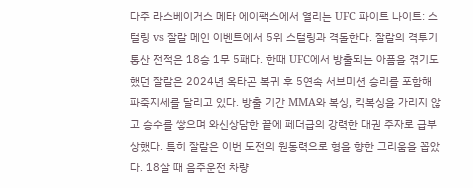다주 라스베이거스 메타 에이팩스에서 열리는 UFC 파이트 나이트: 스털링 vs 잘랄 메인 이벤트에서 5위 스털링과 격돌한다. 잘랄의 격투기 통산 전적은 18승 1무 5패다. 한때 UFC에서 방출되는 아픔을 겪기도 했던 잘랄은 2024년 옥타곤 복귀 후 5연속 서브미션 승리를 포함해 파죽지세를 달리고 있다. 방출 기간 MMA와 복싱, 킥복싱을 가리지 않고 승수를 쌓으며 와신상담한 끝에 페더급의 강력한 대권 주자로 급부상했다. 특히 잘랄은 이번 도전의 원동력으로 형을 향한 그리움을 꼽았다. 18살 때 음주운전 차량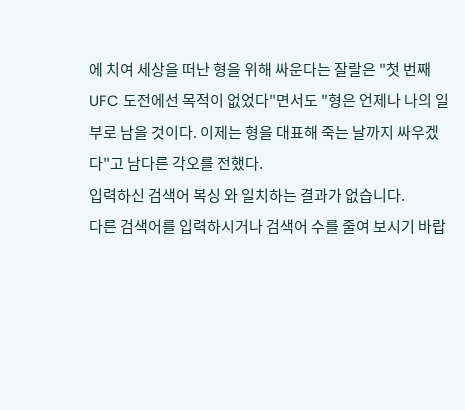에 치여 세상을 떠난 형을 위해 싸운다는 잘랄은 "첫 번째 UFC 도전에선 목적이 없었다"면서도 "형은 언제나 나의 일부로 남을 것이다. 이제는 형을 대표해 죽는 날까지 싸우겠다"고 남다른 각오를 전했다.
입력하신 검색어 복싱 와 일치하는 결과가 없습니다.
다른 검색어를 입력하시거나 검색어 수를 줄여 보시기 바랍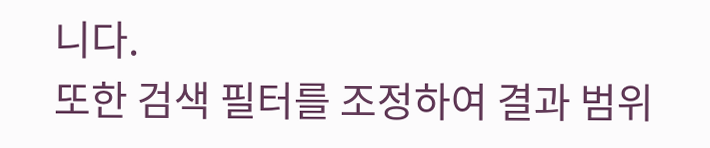니다.
또한 검색 필터를 조정하여 결과 범위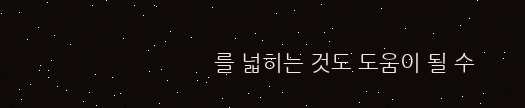를 넓히는 것도 도움이 될 수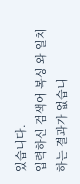있습니다.
입력하신 검색어 복싱 와 일치하는 결과가 없습니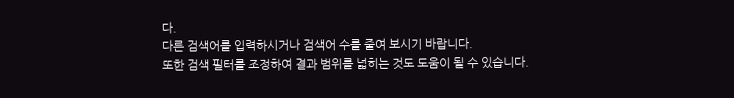다.
다른 검색어를 입력하시거나 검색어 수를 줄여 보시기 바랍니다.
또한 검색 필터를 조정하여 결과 범위를 넓히는 것도 도움이 될 수 있습니다.